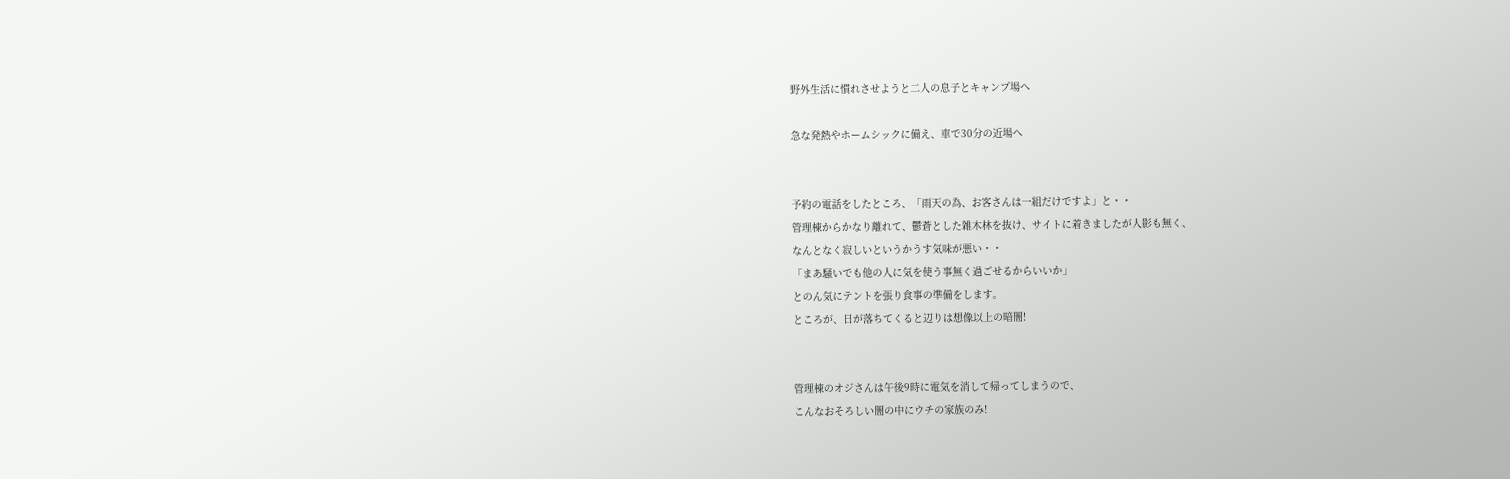野外生活に慣れさせようと二人の息子とキャンプ場へ

急な発熱やホームシックに備え、車で30分の近場へ


予約の電話をしたところ、「雨天の為、お客さんは一組だけですよ」と・・
管理棟からかなり離れて、鬱蒼とした雑木林を抜け、サイトに着きましたが人影も無く、
なんとなく寂しいというかうす気味が悪い・・
「まあ騒いでも他の人に気を使う事無く過ごせるからいいか」
とのん気にテントを張り食事の準備をします。
ところが、日が落ちてくると辺りは想像以上の暗闇!


管理棟のオジさんは午後9時に電気を消して帰ってしまうので、
こんなおそろしい闇の中にウチの家族のみ!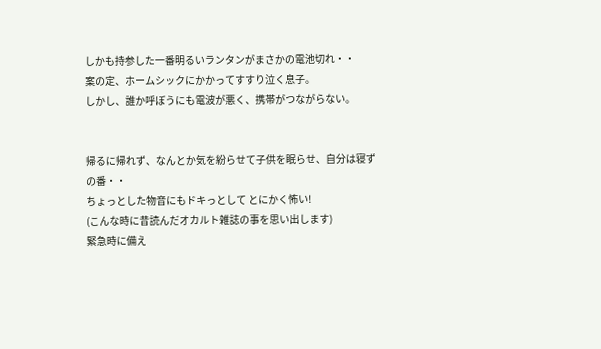しかも持参した一番明るいランタンがまさかの電池切れ・・
案の定、ホームシックにかかってすすり泣く息子。
しかし、誰か呼ぼうにも電波が悪く、携帯がつながらない。


帰るに帰れず、なんとか気を紛らせて子供を眠らせ、自分は寝ずの番・・
ちょっとした物音にもドキっとして とにかく怖い!
(こんな時に昔読んだオカルト雑誌の事を思い出します)
緊急時に備え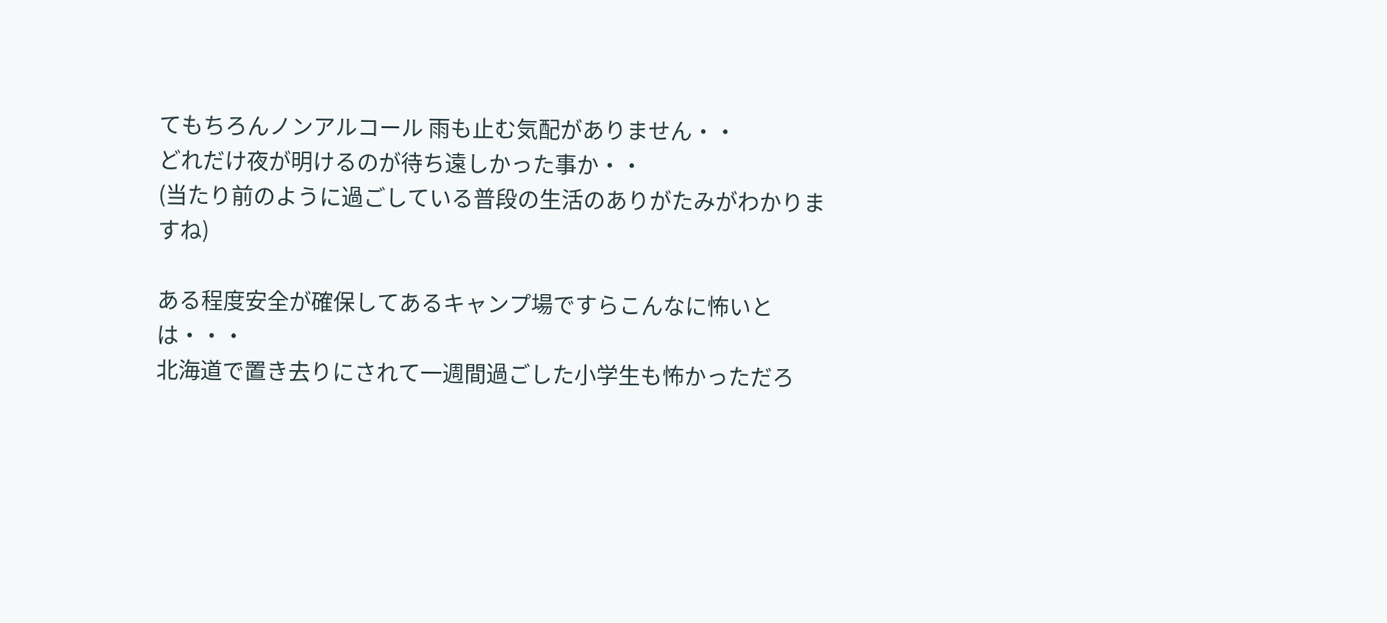てもちろんノンアルコール 雨も止む気配がありません・・
どれだけ夜が明けるのが待ち遠しかった事か・・
(当たり前のように過ごしている普段の生活のありがたみがわかりますね)

ある程度安全が確保してあるキャンプ場ですらこんなに怖いとは・・・
北海道で置き去りにされて一週間過ごした小学生も怖かっただろ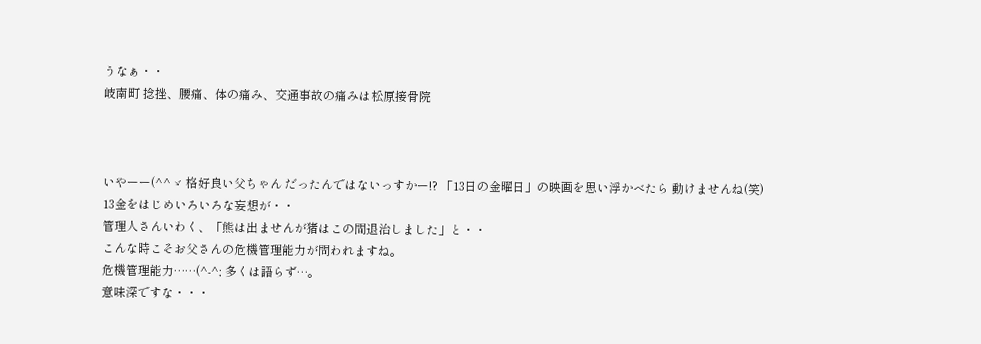うなぁ・・
岐南町 捻挫、腰痛、体の痛み、交通事故の痛みは松原接骨院



いやーー(^^ゞ 格好良い父ちゃん だったんではないっすかー!? 「13日の金曜日」の映画を思い浮かべたら 動けませんね(笑)
13金をはじめいろいろな妄想が・・
管理人さんいわく、「熊は出ませんが猪はこの間退治しました」と・・
こんな時こそお父さんの危機管理能力が問われますね。
危機管理能力……(^-^; 多くは語らず…。
意味深ですな・・・